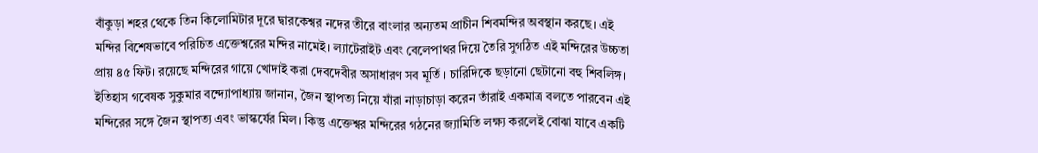বাঁকুড়া শহর থেকে তিন কিলোমিটার দূরে দ্বারকেশ্বর নদের তীরে বাংলার অন্যতম প্রাচীন শিবমন্দির অবস্থান করছে। এই মন্দির বিশেষভাবে পরিচিত এক্তেশ্বরের মন্দির নামেই। ল্যাটেরাইট এবং বেলেপাথর দিয়ে তৈরি সুগঠিত এই মন্দিরের উচ্চতা প্রায় ৪৫ ফিট। রয়েছে মন্দিরের গায়ে খোদাই করা দেবদেবীর অসাধারণ সব মূর্তি । চারিদিকে ছড়ানো ছেটানো বহু শিবলিঙ্গ। ইতিহাস গবেষক সুকুমার বন্দ্যোপাধ্যায় জানান, জৈন স্থাপত্য নিয়ে যাঁরা নাড়াচাড়া করেন তাঁরাই একমাত্র বলতে পারবেন এই মন্দিরের সঙ্গে জৈন স্থাপত্য এবং ভাস্কর্যের মিল। কিন্তু এক্তেশ্বর মন্দিরের গঠনের জ্যামিতি লক্ষ্য করলেই বোঝা যাবে একটি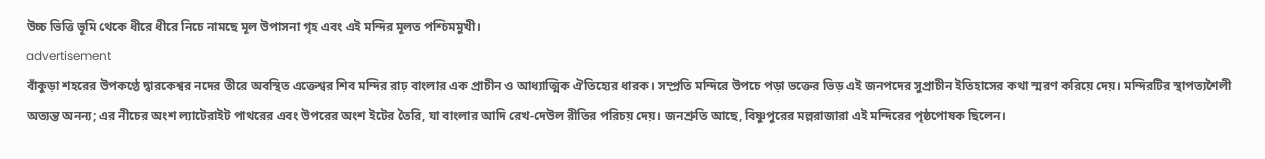উচ্চ ভিত্তি ভূমি থেকে ধীরে ধীরে নিচে নামছে মূল উপাসনা গৃহ এবং এই মন্দির মূলত পশ্চিমমুখী।
advertisement
বাঁকুড়া শহরের উপকণ্ঠে দ্বারকেশ্বর নদের তীরে অবস্থিত এক্তেশ্বর শিব মন্দির রাঢ় বাংলার এক প্রাচীন ও আধ্যাত্মিক ঐতিহ্যের ধারক। সম্প্রতি মন্দিরে উপচে পড়া ভক্তের ভিড় এই জনপদের সুপ্রাচীন ইতিহাসের কথা স্মরণ করিয়ে দেয়। মন্দিরটির স্থাপত্যশৈলী অত্যন্ত অনন্য; এর নীচের অংশ ল্যাটেরাইট পাথরের এবং উপরের অংশ ইটের তৈরি, যা বাংলার আদি রেখ-দেউল রীতির পরিচয় দেয়। জনশ্রুতি আছে, বিষ্ণুপুরের মল্লরাজারা এই মন্দিরের পৃষ্ঠপোষক ছিলেন।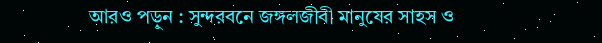আরও পড়ুন : সুন্দরবনে জঙ্গলজীবী মানুষের সাহস ও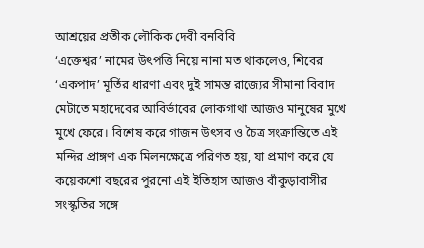আশ্রয়ের প্রতীক লৌকিক দেবী বনবিবি
‘এক্তেশ্বর’ নামের উৎপত্তি নিয়ে নানা মত থাকলেও, শিবের ‘একপাদ’ মূর্তির ধারণা এবং দুই সামন্ত রাজ্যের সীমানা বিবাদ মেটাতে মহাদেবের আবির্ভাবের লোকগাথা আজও মানুষের মুখে মুখে ফেরে। বিশেষ করে গাজন উৎসব ও চৈত্র সংক্রান্তিতে এই মন্দির প্রাঙ্গণ এক মিলনক্ষেত্রে পরিণত হয়, যা প্রমাণ করে যে কয়েকশো বছরের পুরনো এই ইতিহাস আজও বাঁকুড়াবাসীর সংস্কৃতির সঙ্গে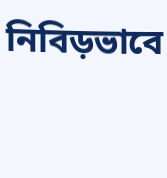নিবিড়ভাবে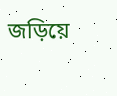জড়িয়ে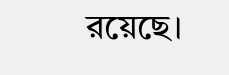রয়েছে।